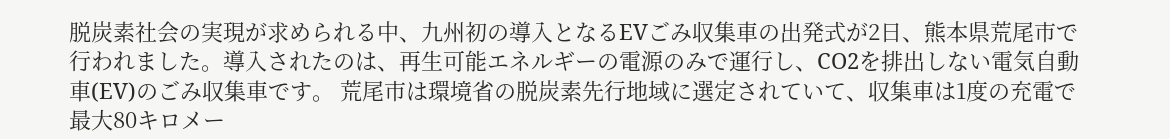脱炭素社会の実現が求められる中、九州初の導入となるEVごみ収集車の出発式が2日、熊本県荒尾市で行われました。導入されたのは、再生可能エネルギーの電源のみで運行し、CO2を排出しない電気自動車(EV)のごみ収集車です。 荒尾市は環境省の脱炭素先行地域に選定されていて、収集車は1度の充電で最大80キロメー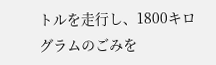トルを走行し、1800キログラムのごみを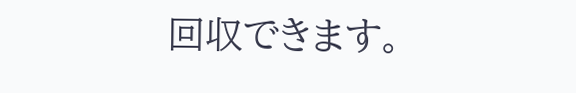回収できます。